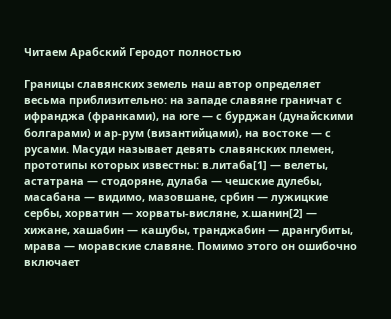Читаем Арабский Геродот полностью

Границы славянских земель наш автор определяет весьма приблизительно: на западе славяне граничат с ифранджа (франками), на юге — с бурджан (дунайскими болгарами) и ар-рум (византийцами), на востоке — с русами. Масуди называет девять славянских племен, прототипы которых известны: в.литаба[1] — велеты, астатрана — стодоряне, дулаба — чешские дулебы, масабана — видимо, мазовшане, србин — лужицкие сербы, хорватин — хорваты-висляне, х.шанин[2] — хижане, хашабин — кашубы, транджабин — дрангубиты, мрава — моравские славяне. Помимо этого он ошибочно включает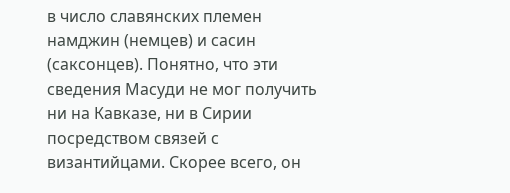в число славянских племен намджин (немцев) и сасин (саксонцев). Понятно, что эти сведения Масуди не мог получить ни на Кавказе, ни в Сирии посредством связей с византийцами. Скорее всего, он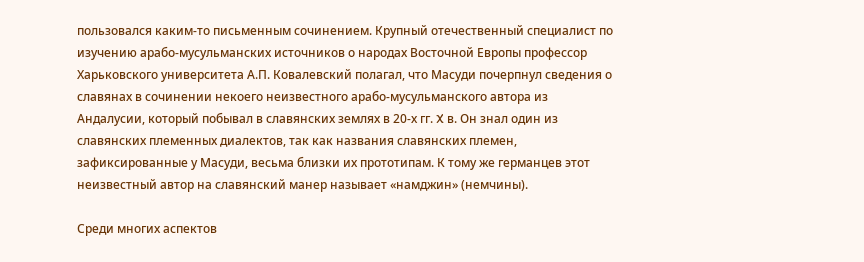пользовался каким-то письменным сочинением. Крупный отечественный специалист по изучению арабо-мусульманских источников о народах Восточной Европы профессор Харьковского университета А.П. Ковалевский полагал, что Масуди почерпнул сведения о славянах в сочинении некоего неизвестного арабо-мусульманского автора из Андалусии, который побывал в славянских землях в 20-х гг. X в. Он знал один из славянских племенных диалектов, так как названия славянских племен, зафиксированные у Масуди, весьма близки их прототипам. К тому же германцев этот неизвестный автор на славянский манер называет «намджин» (немчины).

Среди многих аспектов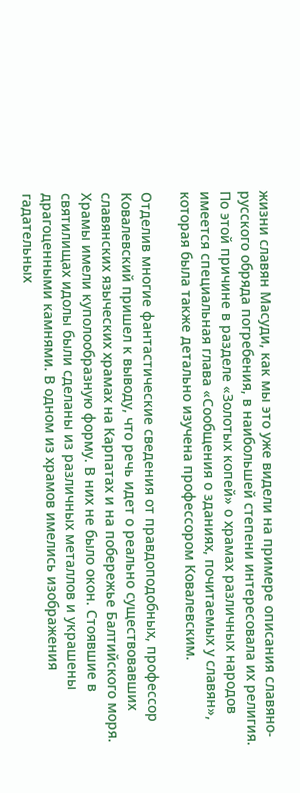жизни славян Масуди, как мы это уже видели на примере описания славяно-русского обряда погребения, в наибольшей степени интересовала их религия. По этой причине в разделе «Золотых копей» о храмах различных народов имеется специальная глава «Сообщения о зданиях, почитаемых у славян», которая была также детально изучена профессором Ковалевским.

Отделив многие фантастические сведения от правдоподобных, профессор Ковалевский пришел к выводу, что речь идет о реально существовавших славянских языческих храмах на Карпатах и на побережье Балтийского моря. Храмы имели куполообразную форму. В них не было окон. Стоявшие в святилищах идолы были сделаны из различных металлов и украшены драгоценными камнями. В одном из храмов имелись изображения гадательных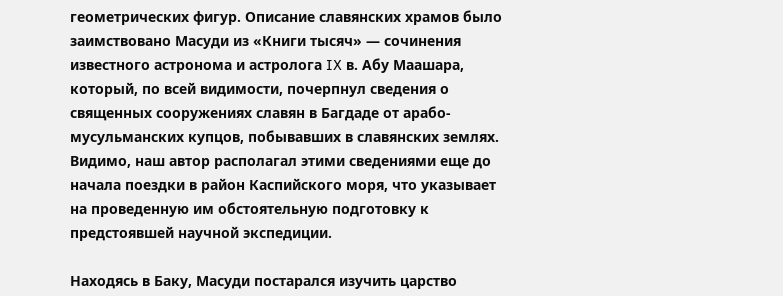геометрических фигур. Описание славянских храмов было заимствовано Масуди из «Книги тысяч» — сочинения известного астронома и астролога IX в. Абу Маашара, который, по всей видимости, почерпнул сведения о священных сооружениях славян в Багдаде от арабо-мусульманских купцов, побывавших в славянских землях. Видимо, наш автор располагал этими сведениями еще до начала поездки в район Каспийского моря, что указывает на проведенную им обстоятельную подготовку к предстоявшей научной экспедиции.

Находясь в Баку, Масуди постарался изучить царство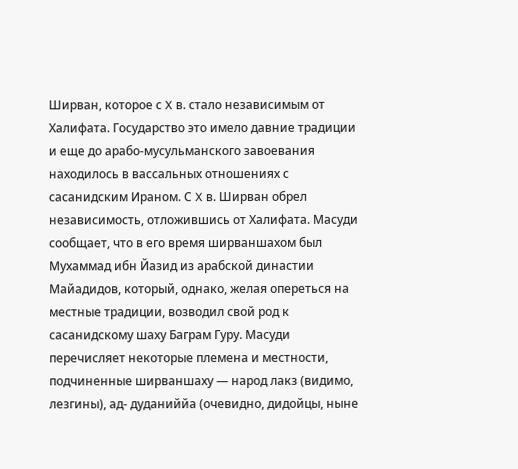Ширван, которое с X в. стало независимым от Халифата. Государство это имело давние традиции и еще до арабо-мусульманского завоевания находилось в вассальных отношениях с сасанидским Ираном. С X в. Ширван обрел независимость, отложившись от Халифата. Масуди сообщает, что в его время ширваншахом был Мухаммад ибн Йазид из арабской династии Майадидов, который, однако, желая опереться на местные традиции, возводил свой род к сасанидскому шаху Баграм Гуру. Масуди перечисляет некоторые племена и местности, подчиненные ширваншаху — народ лакз (видимо, лезгины), ад- дуданиййа (очевидно, дидойцы, ныне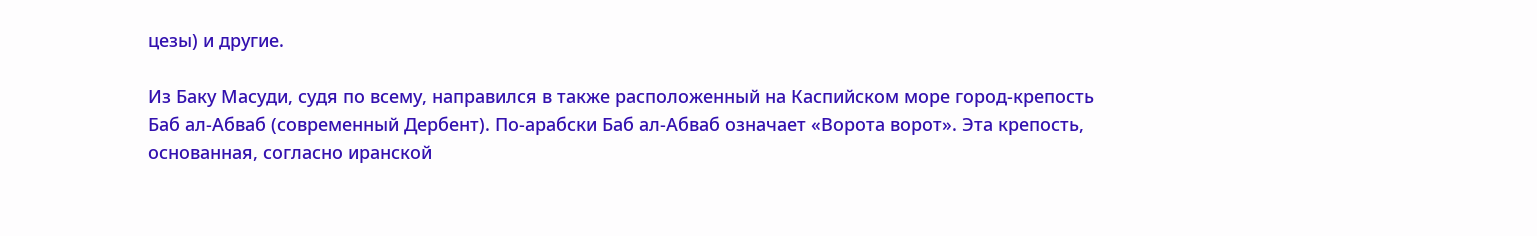цезы) и другие.

Из Баку Масуди, судя по всему, направился в также расположенный на Каспийском море город-крепость Баб ал-Абваб (современный Дербент). По-арабски Баб ал-Абваб означает «Ворота ворот». Эта крепость, основанная, согласно иранской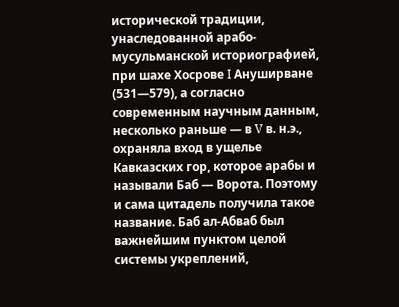исторической традиции, унаследованной арабо-мусульманской историографией, при шахе Хосрове I Ануширване (531—579), а согласно современным научным данным, несколько раньше — в V в. н.э., охраняла вход в ущелье Кавказских гор, которое арабы и называли Баб — Ворота. Поэтому и сама цитадель получила такое название. Баб ал-Абваб был важнейшим пунктом целой системы укреплений,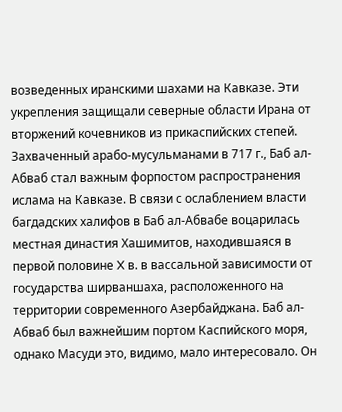возведенных иранскими шахами на Кавказе. Эти укрепления защищали северные области Ирана от вторжений кочевников из прикаспийских степей. Захваченный арабо-мусульманами в 717 г., Баб ал-Абваб стал важным форпостом распространения ислама на Кавказе. В связи с ослаблением власти багдадских халифов в Баб ал-Абвабе воцарилась местная династия Хашимитов, находившаяся в первой половине X в. в вассальной зависимости от государства ширваншаха, расположенного на территории современного Азербайджана. Баб ал-Абваб был важнейшим портом Каспийского моря, однако Масуди это, видимо, мало интересовало. Он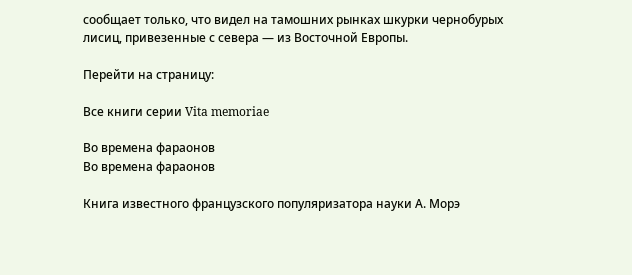сообщает только, что видел на тамошних рынках шкурки чернобурых лисиц, привезенные с севера — из Восточной Европы.

Перейти на страницу:

Все книги серии Vita memoriae

Во времена фараонов
Во времена фараонов

Книга известного французского популяризатора науки А. Морэ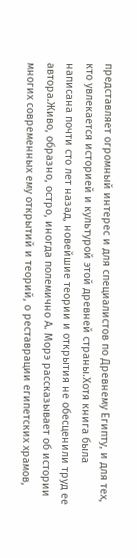представляет огромный интерес и для специалистов по Древнему Египту, и для тех, кто увлекается историей и культурой этой древней страны.Хотя книга была написана почти сто лет назад, новейшие теории и открытия не обесценили труд ее автора.Живо, образно, остро, иногда полемично А. Морэ рассказывает об истории многих современных ему открытий и теорий, о реставрации египетских храмов,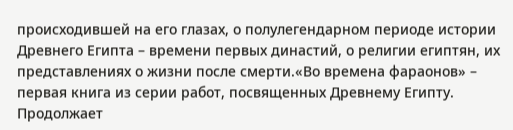происходившей на его глазах, о полулегендарном периоде истории Древнего Египта – времени первых династий, о религии египтян, их представлениях о жизни после смерти.«Во времена фараонов» – первая книга из серии работ, посвященных Древнему Египту. Продолжает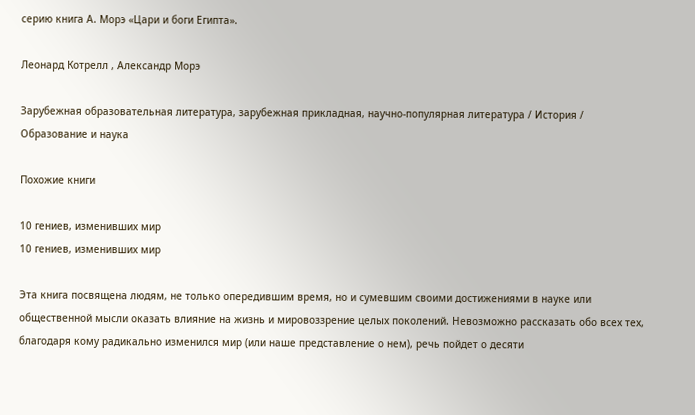серию книга А. Морэ «Цари и боги Египта».

Леонард Котрелл , Александр Морэ

Зарубежная образовательная литература, зарубежная прикладная, научно-популярная литература / История / Образование и наука

Похожие книги

10 гениев, изменивших мир
10 гениев, изменивших мир

Эта книга посвящена людям, не только опередившим время, но и сумевшим своими достижениями в науке или общественной мысли оказать влияние на жизнь и мировоззрение целых поколений. Невозможно рассказать обо всех тех, благодаря кому радикально изменился мир (или наше представление о нем), речь пойдет о десяти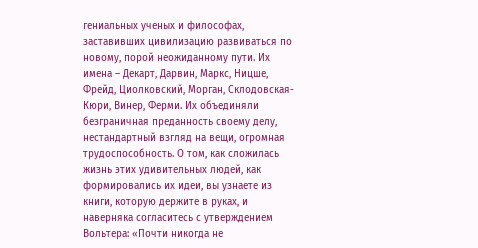гениальных ученых и философах, заставивших цивилизацию развиваться по новому, порой неожиданному пути. Их имена – Декарт, Дарвин, Маркс, Ницше, Фрейд, Циолковский, Морган, Склодовская-Кюри, Винер, Ферми. Их объединяли безграничная преданность своему делу, нестандартный взгляд на вещи, огромная трудоспособность. О том, как сложилась жизнь этих удивительных людей, как формировались их идеи, вы узнаете из книги, которую держите в руках, и наверняка согласитесь с утверждением Вольтера: «Почти никогда не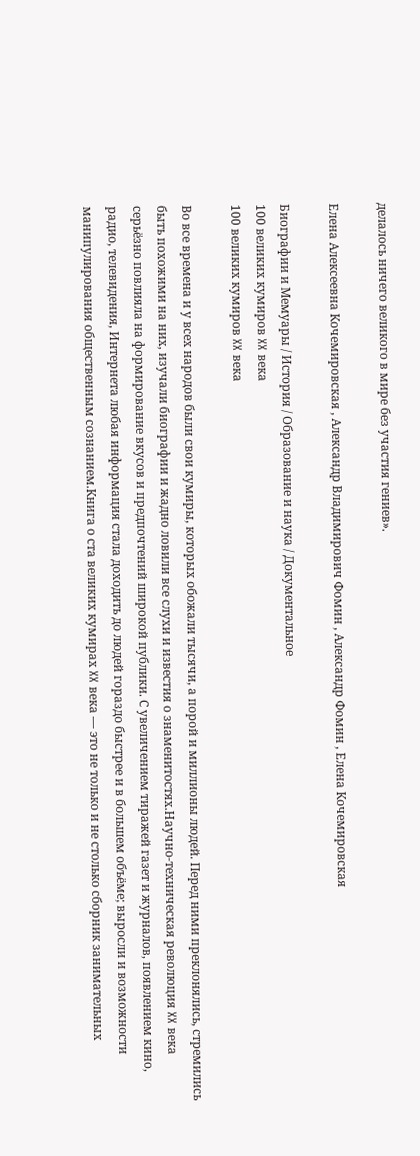делалось ничего великого в мире без участия гениев».

Елена Алексеевна Кочемировская , Александр Владимирович Фомин , Александр Фомин , Елена Кочемировская

Биографии и Мемуары / История / Образование и наука / Документальное
100 великих кумиров XX века
100 великих кумиров XX века

Во все времена и у всех народов были свои кумиры, которых обожали тысячи, а порой и миллионы людей. Перед ними преклонялись, стремились быть похожими на них, изучали биографии и жадно ловили все слухи и известия о знаменитостях.Научно-техническая революция XX века серьёзно повлияла на формирование вкусов и предпочтений широкой публики. С увеличением тиражей газет и журналов, появлением кино, радио, телевидения, Интернета любая информация стала доходить до людей гораздо быстрее и в большем объёме; выросли и возможности манипулирования общественным сознанием.Книга о ста великих кумирах XX века — это не только и не столько сборник занимательных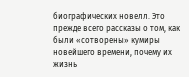биографических новелл. Это прежде всего рассказы о том, как были «сотворены» кумиры новейшего времени, почему их жизнь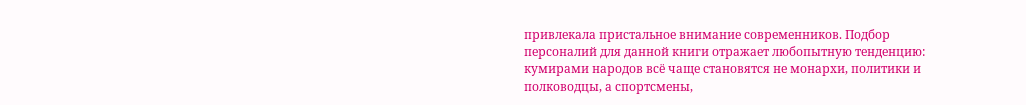привлекала пристальное внимание современников. Подбор персоналий для данной книги отражает любопытную тенденцию: кумирами народов всё чаще становятся не монархи, политики и полководцы, а спортсмены,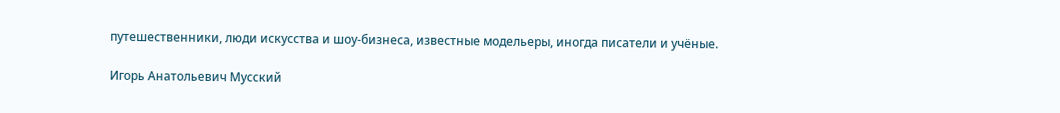путешественники, люди искусства и шоу-бизнеса, известные модельеры, иногда писатели и учёные.

Игорь Анатольевич Мусский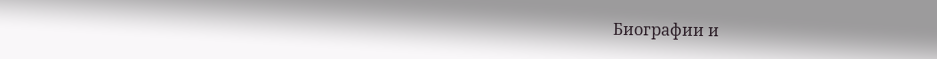Биографии и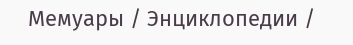Мемуары / Энциклопедии /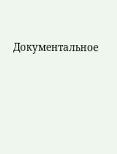Документальное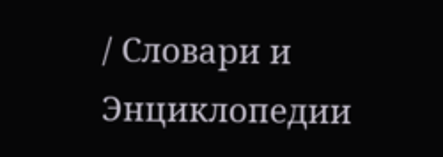/ Словари и Энциклопедии